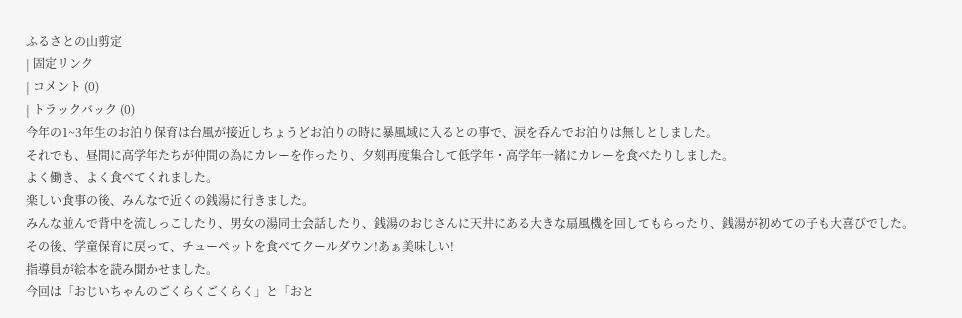ふるさとの山剪定
| 固定リンク
| コメント (0)
| トラックバック (0)
今年の1~3年生のお泊り保育は台風が接近しちょうどお泊りの時に暴風域に入るとの事で、涙を呑んでお泊りは無しとしました。
それでも、昼間に高学年たちが仲間の為にカレーを作ったり、夕刻再度集合して低学年・高学年一緒にカレーを食べたりしました。
よく働き、よく食べてくれました。
楽しい食事の後、みんなで近くの銭湯に行きました。
みんな並んで背中を流しっこしたり、男女の湯同士会話したり、銭湯のおじさんに天井にある大きな扇風機を回してもらったり、銭湯が初めての子も大喜びでした。
その後、学童保育に戻って、チューペットを食べてクールダウン!あぁ美味しい!
指導員が絵本を読み聞かせました。
今回は「おじいちゃんのごくらくごくらく」と「おと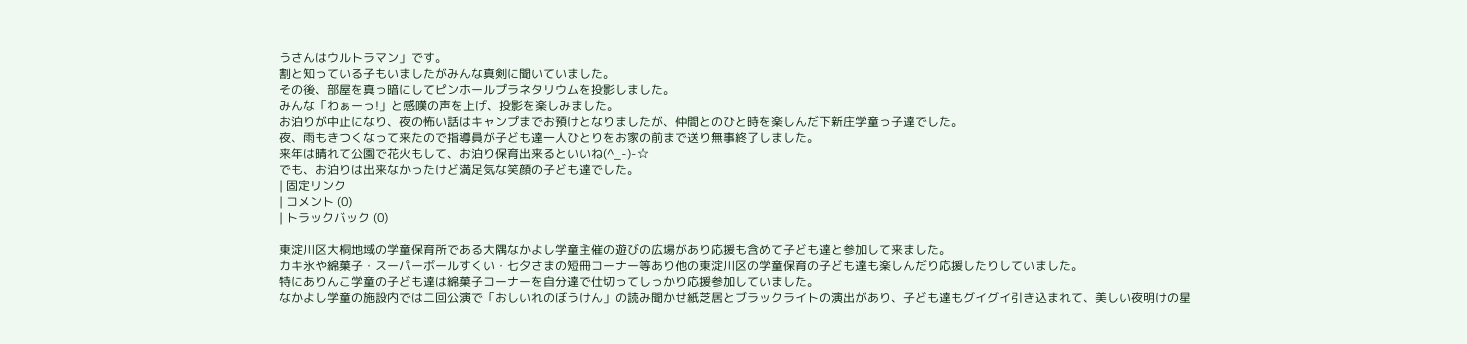うさんはウルトラマン」です。
割と知っている子もいましたがみんな真剣に聞いていました。
その後、部屋を真っ暗にしてピンホールプラネタリウムを投影しました。
みんな「わぁーっ!」と感嘆の声を上げ、投影を楽しみました。
お泊りが中止になり、夜の怖い話はキャンプまでお預けとなりましたが、仲間とのひと時を楽しんだ下新庄学童っ子達でした。
夜、雨もきつくなって来たので指導員が子ども達一人ひとりをお家の前まで送り無事終了しました。
来年は晴れて公園で花火もして、お泊り保育出来るといいね(^_-)-☆
でも、お泊りは出来なかったけど満足気な笑顔の子ども達でした。
| 固定リンク
| コメント (0)
| トラックバック (0)

東淀川区大桐地域の学童保育所である大隅なかよし学童主催の遊びの広場があり応援も含めて子ども達と参加して来ました。
カキ氷や綿菓子・スーパーボールすくい・七夕さまの短冊コーナー等あり他の東淀川区の学童保育の子ども達も楽しんだり応援したりしていました。
特にありんこ学童の子ども達は綿菓子コーナーを自分達で仕切ってしっかり応援参加していました。
なかよし学童の施設内では二回公演で「おしいれのぼうけん」の読み聞かせ紙芝居とブラックライトの演出があり、子ども達もグイグイ引き込まれて、美しい夜明けの星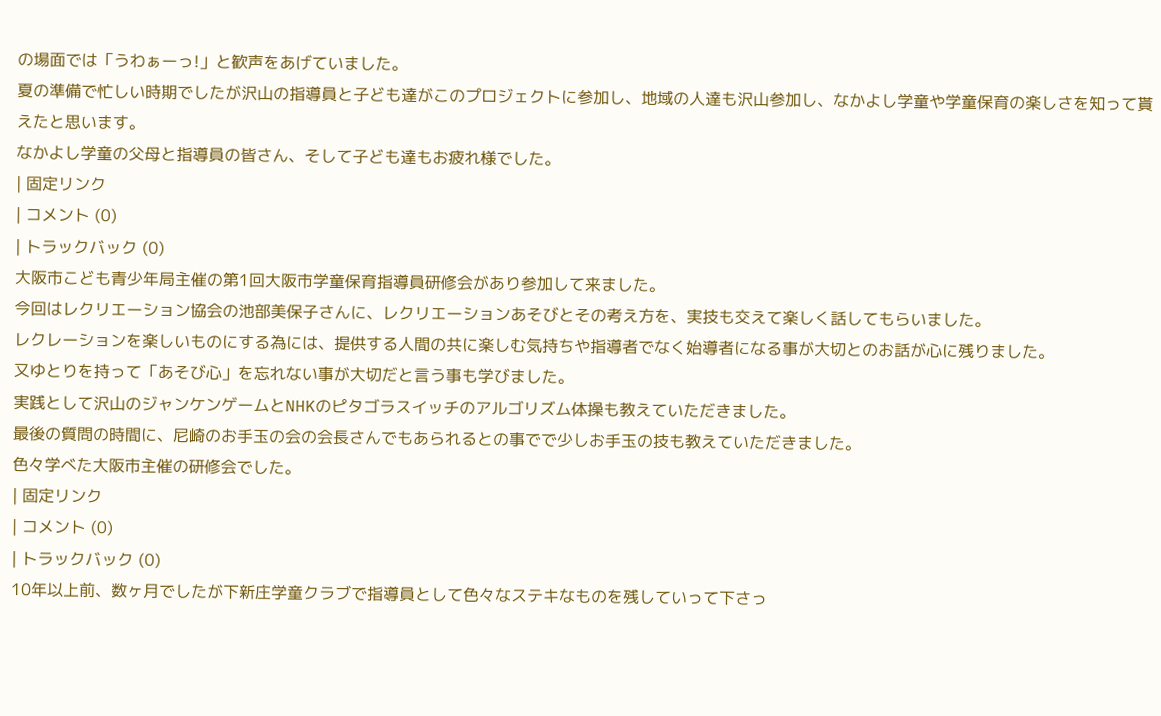の場面では「うわぁーっ!」と歓声をあげていました。
夏の準備で忙しい時期でしたが沢山の指導員と子ども達がこのプロジェクトに参加し、地域の人達も沢山参加し、なかよし学童や学童保育の楽しさを知って貰えたと思います。
なかよし学童の父母と指導員の皆さん、そして子ども達もお疲れ様でした。
| 固定リンク
| コメント (0)
| トラックバック (0)
大阪市こども青少年局主催の第1回大阪市学童保育指導員研修会があり参加して来ました。
今回はレクリエーション協会の池部美保子さんに、レクリエーションあそびとその考え方を、実技も交えて楽しく話してもらいました。
レクレーションを楽しいものにする為には、提供する人間の共に楽しむ気持ちや指導者でなく始導者になる事が大切とのお話が心に残りました。
又ゆとりを持って「あそび心」を忘れない事が大切だと言う事も学びました。
実践として沢山のジャンケンゲームとNHKのピタゴラスイッチのアルゴリズム体操も教えていただきました。
最後の質問の時間に、尼崎のお手玉の会の会長さんでもあられるとの事でで少しお手玉の技も教えていただきました。
色々学べた大阪市主催の研修会でした。
| 固定リンク
| コメント (0)
| トラックバック (0)
10年以上前、数ヶ月でしたが下新庄学童クラブで指導員として色々なステキなものを残していって下さっ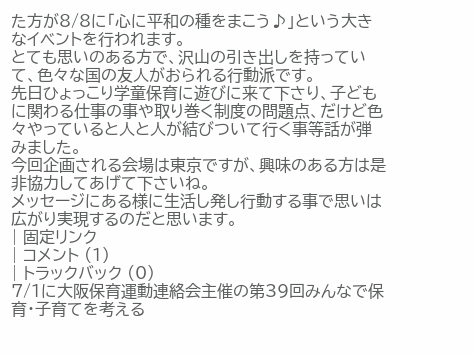た方が8/8に「心に平和の種をまこう♪」という大きなイベントを行われます。
とても思いのある方で、沢山の引き出しを持っていて、色々な国の友人がおられる行動派です。
先日ひょっこり学童保育に遊びに来て下さり、子どもに関わる仕事の事や取り巻く制度の問題点、だけど色々やっていると人と人が結びついて行く事等話が弾みました。
今回企画される会場は東京ですが、興味のある方は是非協力してあげて下さいね。
メッセージにある様に生活し発し行動する事で思いは広がり実現するのだと思います。
| 固定リンク
| コメント (1)
| トラックバック (0)
7/1に大阪保育運動連絡会主催の第39回みんなで保育・子育てを考える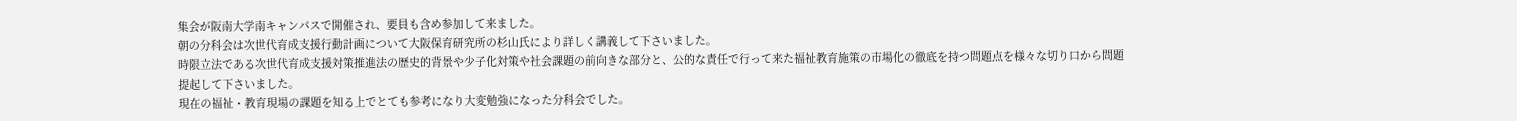集会が阪南大学南キャンパスで開催され、要員も含め参加して来ました。
朝の分科会は次世代育成支援行動計画について大阪保育研究所の杉山氏により詳しく講義して下さいました。
時限立法である次世代育成支援対策推進法の歴史的背景や少子化対策や社会課題の前向きな部分と、公的な責任で行って来た福祉教育施策の市場化の徹底を持つ問題点を様々な切り口から問題提起して下さいました。
現在の福祉・教育現場の課題を知る上でとても参考になり大変勉強になった分科会でした。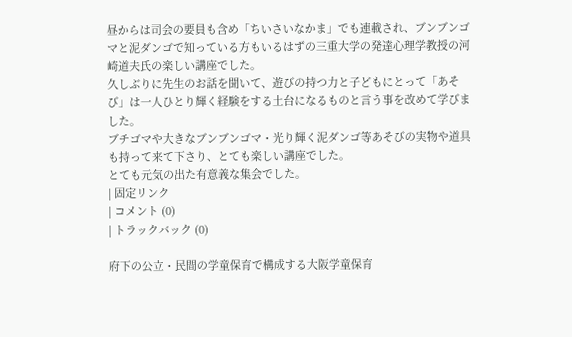昼からは司会の要員も含め「ちいさいなかま」でも連載され、ブンブンゴマと泥ダンゴで知っている方もいるはずの三重大学の発達心理学教授の河崎道夫氏の楽しい講座でした。
久しぶりに先生のお話を聞いて、遊びの持つ力と子どもにとって「あそび」は一人ひとり輝く経験をする土台になるものと言う事を改めて学びました。
ブチゴマや大きなブンブンゴマ・光り輝く泥ダンゴ等あそびの実物や道具も持って来て下さり、とても楽しい講座でした。
とても元気の出た有意義な集会でした。
| 固定リンク
| コメント (0)
| トラックバック (0)

府下の公立・民間の学童保育で構成する大阪学童保育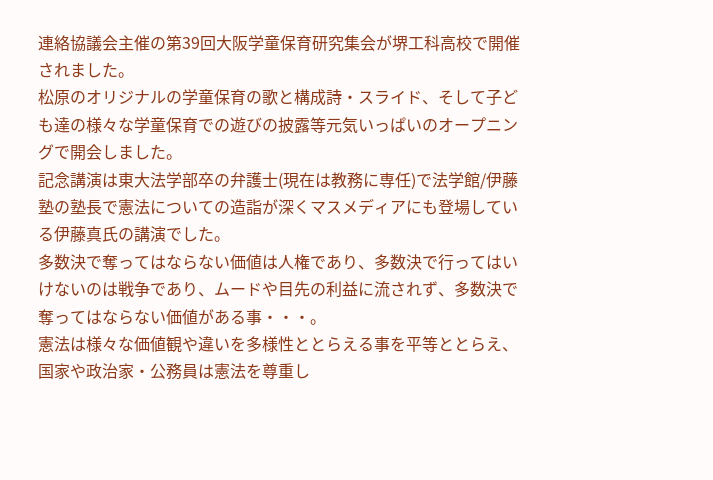連絡協議会主催の第39回大阪学童保育研究集会が堺工科高校で開催されました。
松原のオリジナルの学童保育の歌と構成詩・スライド、そして子ども達の様々な学童保育での遊びの披露等元気いっぱいのオープニングで開会しました。
記念講演は東大法学部卒の弁護士(現在は教務に専任)で法学館/伊藤塾の塾長で憲法についての造詣が深くマスメディアにも登場している伊藤真氏の講演でした。
多数決で奪ってはならない価値は人権であり、多数決で行ってはいけないのは戦争であり、ムードや目先の利益に流されず、多数決で奪ってはならない価値がある事・・・。
憲法は様々な価値観や違いを多様性ととらえる事を平等ととらえ、国家や政治家・公務員は憲法を尊重し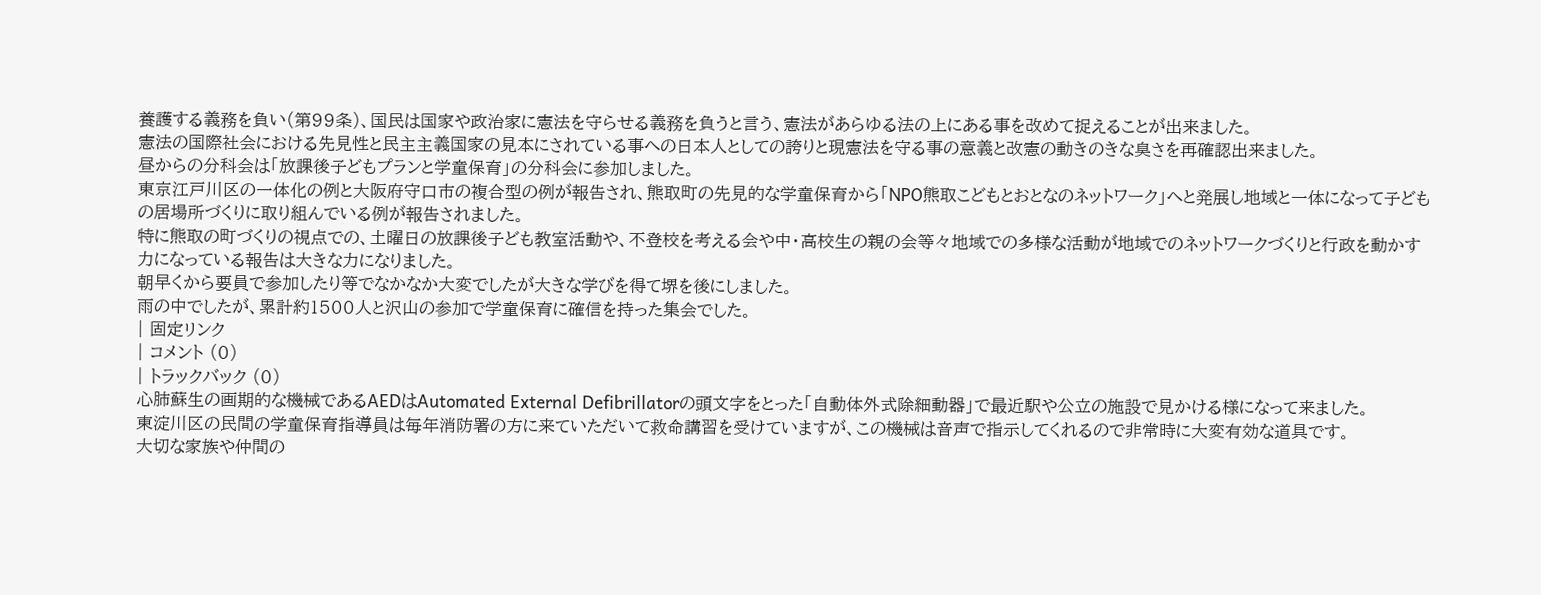養護する義務を負い(第99条)、国民は国家や政治家に憲法を守らせる義務を負うと言う、憲法があらゆる法の上にある事を改めて捉えることが出来ました。
憲法の国際社会における先見性と民主主義国家の見本にされている事への日本人としての誇りと現憲法を守る事の意義と改憲の動きのきな臭さを再確認出来ました。
昼からの分科会は「放課後子どもプランと学童保育」の分科会に参加しました。
東京江戸川区の一体化の例と大阪府守口市の複合型の例が報告され、熊取町の先見的な学童保育から「NPO熊取こどもとおとなのネットワーク」へと発展し地域と一体になって子どもの居場所づくりに取り組んでいる例が報告されました。
特に熊取の町づくりの視点での、土曜日の放課後子ども教室活動や、不登校を考える会や中・高校生の親の会等々地域での多様な活動が地域でのネットワークづくりと行政を動かす力になっている報告は大きな力になりました。
朝早くから要員で参加したり等でなかなか大変でしたが大きな学びを得て堺を後にしました。
雨の中でしたが、累計約1500人と沢山の参加で学童保育に確信を持った集会でした。
| 固定リンク
| コメント (0)
| トラックバック (0)
心肺蘇生の画期的な機械であるAEDはAutomated External Defibrillatorの頭文字をとった「自動体外式除細動器」で最近駅や公立の施設で見かける様になって来ました。
東淀川区の民間の学童保育指導員は毎年消防署の方に来ていただいて救命講習を受けていますが、この機械は音声で指示してくれるので非常時に大変有効な道具です。
大切な家族や仲間の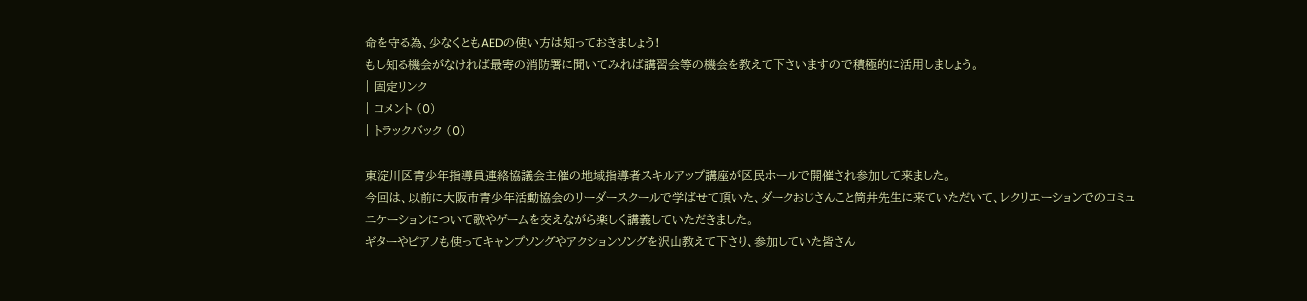命を守る為、少なくともAEDの使い方は知っておきましょう!
もし知る機会がなければ最寄の消防署に聞いてみれば講習会等の機会を教えて下さいますので積極的に活用しましょう。
| 固定リンク
| コメント (0)
| トラックバック (0)

東淀川区青少年指導員連絡協議会主催の地域指導者スキルアップ講座が区民ホールで開催され参加して来ました。
今回は、以前に大阪市青少年活動協会のリーダースクールで学ばせて頂いた、ダークおじさんこと筒井先生に来ていただいて、レクリエーションでのコミュニケーションについて歌やゲームを交えながら楽しく講義していただきました。
ギターやピアノも使ってキャンプソングやアクションソングを沢山教えて下さり、参加していた皆さん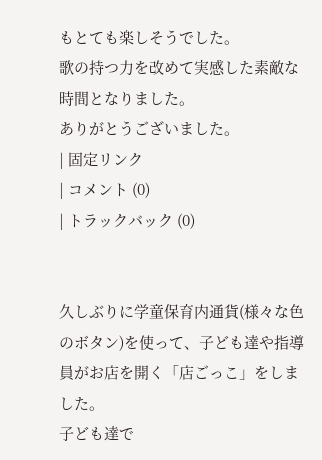もとても楽しそうでした。
歌の持つ力を改めて実感した素敵な時間となりました。
ありがとうございました。
| 固定リンク
| コメント (0)
| トラックバック (0)


久しぶりに学童保育内通貨(様々な色のボタン)を使って、子ども達や指導員がお店を開く「店ごっこ」をしました。
子ども達で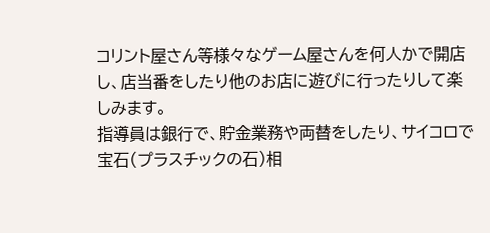コリント屋さん等様々なゲーム屋さんを何人かで開店し、店当番をしたり他のお店に遊びに行ったりして楽しみます。
指導員は銀行で、貯金業務や両替をしたり、サイコロで宝石(プラスチックの石)相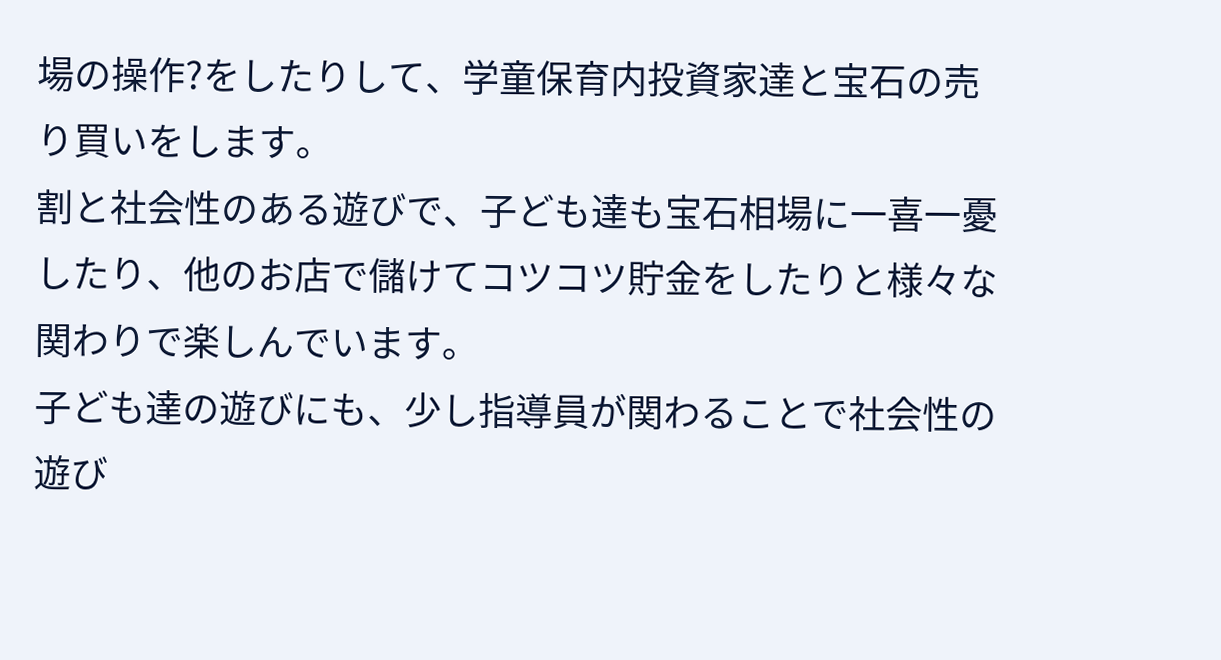場の操作?をしたりして、学童保育内投資家達と宝石の売り買いをします。
割と社会性のある遊びで、子ども達も宝石相場に一喜一憂したり、他のお店で儲けてコツコツ貯金をしたりと様々な関わりで楽しんでいます。
子ども達の遊びにも、少し指導員が関わることで社会性の遊び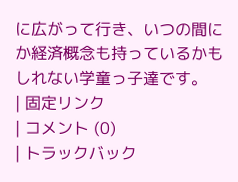に広がって行き、いつの間にか経済概念も持っているかもしれない学童っ子達です。
| 固定リンク
| コメント (0)
| トラックバック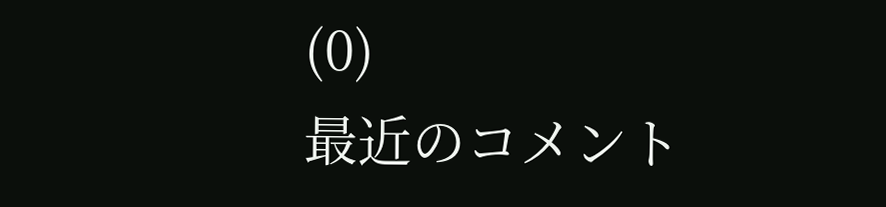(0)
最近のコメント